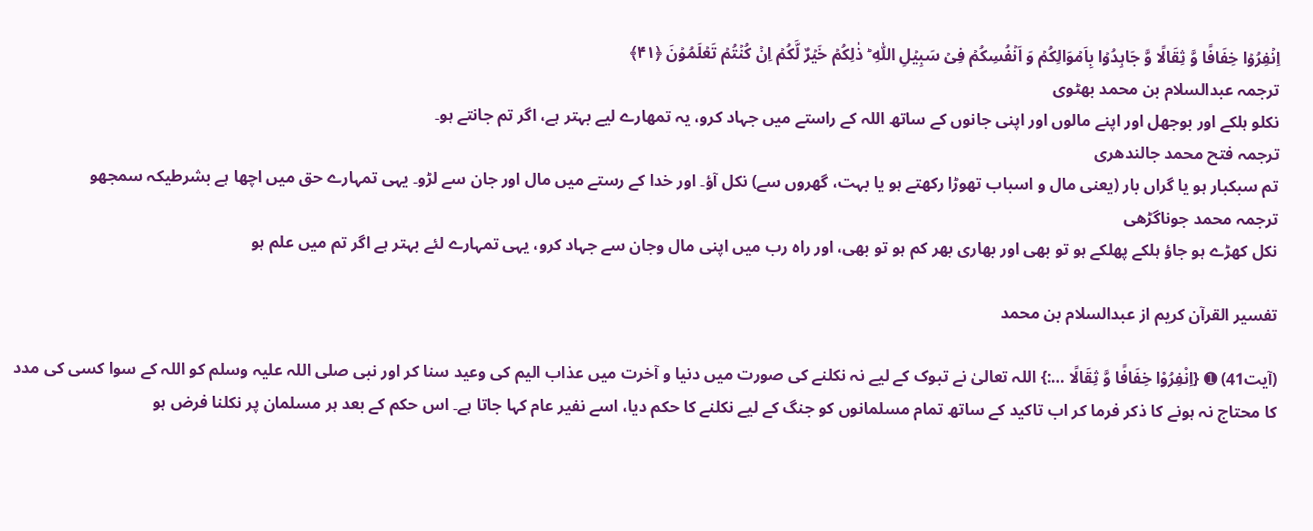اِنۡفِرُوۡا خِفَافًا وَّ ثِقَالًا وَّ جَاہِدُوۡا بِاَمۡوَالِکُمۡ وَ اَنۡفُسِکُمۡ فِیۡ سَبِیۡلِ اللّٰہِ ؕ ذٰلِکُمۡ خَیۡرٌ لَّکُمۡ اِنۡ کُنۡتُمۡ تَعۡلَمُوۡنَ ﴿۴۱﴾
ترجمہ عبدالسلام بن محمد بھٹوی
نکلو ہلکے اور بوجھل اور اپنے مالوں اور اپنی جانوں کے ساتھ اللہ کے راستے میں جہاد کرو، یہ تمھارے لیے بہتر ہے، اگر تم جانتے ہو۔
ترجمہ فتح محمد جالندھری
تم سبکبار ہو یا گراں بار (یعنی مال و اسباب تھوڑا رکھتے ہو یا بہت، گھروں سے) نکل آؤ۔ اور خدا کے رستے میں مال اور جان سے لڑو۔ یہی تمہارے حق میں اچھا ہے بشرطیکہ سمجھو
ترجمہ محمد جوناگڑھی
نکل کھڑے ہو جاؤ ہلکے پھلکے ہو تو بھی اور بھاری بھر کم ہو تو بھی، اور راه رب میں اپنی مال وجان سے جہاد کرو، یہی تمہارے لئے بہتر ہے اگر تم میں علم ہو

تفسیر القرآن کریم از عبدالسلام بن محمد

(آیت41) ➊ {اِنْفِرُوْا خِفَافًا وَّ ثِقَالًا …:} اللہ تعالیٰ نے تبوک کے لیے نہ نکلنے کی صورت میں دنیا و آخرت میں عذاب الیم کی وعید سنا کر اور نبی صلی اللہ علیہ وسلم کو اللہ کے سوا کسی کی مدد کا محتاج نہ ہونے کا ذکر فرما کر اب تاکید کے ساتھ تمام مسلمانوں کو جنگ کے لیے نکلنے کا حکم دیا، اسے نفیر عام کہا جاتا ہے۔ اس حکم کے بعد ہر مسلمان پر نکلنا فرض ہو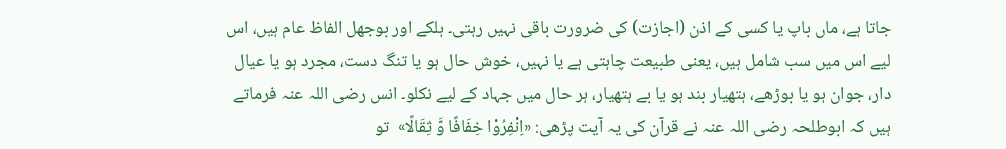جاتا ہے، ماں باپ یا کسی کے اذن (اجازت) کی ضرورت باقی نہیں رہتی۔ ہلکے اور بوجھل الفاظ عام ہیں، اس لیے اس میں سب شامل ہیں، یعنی طبیعت چاہتی ہے یا نہیں، خوش حال ہو یا تنگ دست، مجرد ہو یا عیال دار، جوان ہو یا بوڑھے، ہتھیار بند ہو یا بے ہتھیار، ہر حال میں جہاد کے لیے نکلو۔ انس رضی اللہ عنہ فرماتے ہیں کہ ابوطلحہ رضی اللہ عنہ نے قرآن کی یہ آیت پڑھی: «اِنْفِرُوْا خِفَافًا وَّ ثِقَالًا»  تو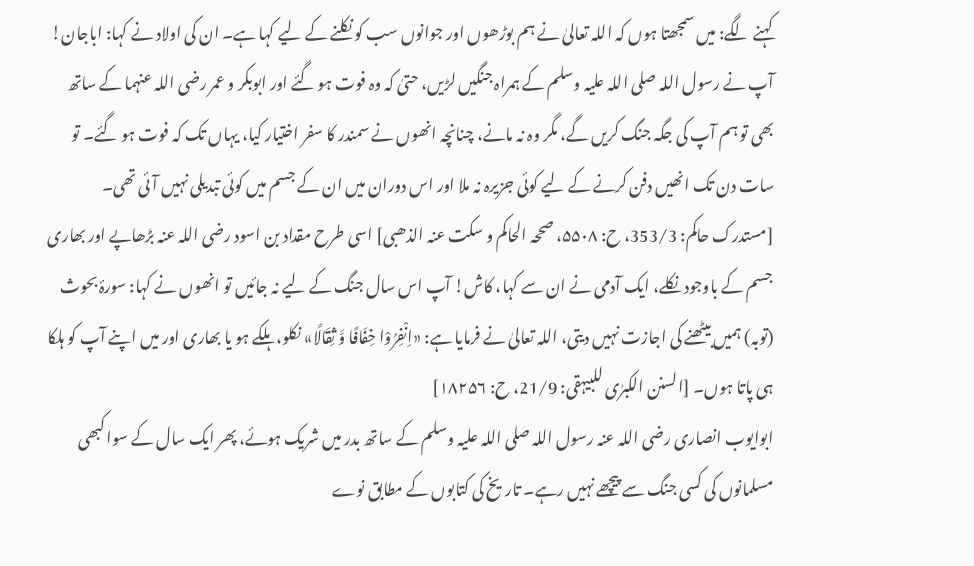کہنے لگے: میں سمجھتا ہوں کہ اللہ تعالیٰ نے ہم بوڑھوں اور جوانوں سب کو نکلنے کے لیے کہا ہے۔ ان کی اولاد نے کہا: اباجان! آپ نے رسول اللہ صلی اللہ علیہ وسلم کے ہمراہ جنگیں لڑیں، حتیٰ کہ وہ فوت ہو گئے اور ابوبکر و عمر رضی اللہ عنہما کے ساتھ بھی تو ہم آپ کی جگہ جنگ کریں گے، مگر وہ نہ مانے، چنانچہ انھوں نے سمندر کا سفر اختیار کیا، یہاں تک کہ فوت ہو گئے۔ تو سات دن تک انھیں دفن کرنے کے لیے کوئی جزیرہ نہ ملا اور اس دوران میں ان کے جسم میں کوئی تبدیلی نہیں آئی تھی۔ [مستدرک حاکم: 353/3، ح: ۵۵۰۸، صححہ الحاکم و سکت عنہ الذھبی] اسی طرح مقداد بن اسود رضی اللہ عنہ بڑھاپے اور بھاری جسم کے باوجود نکلے، ایک آدمی نے ان سے کہا، کاش! آپ اس سال جنگ کے لیے نہ جائیں تو انھوں نے کہا: سورۂ بحوث (توبہ) ہمیں بیٹھنے کی اجازت نہیں دیتی، اللہ تعالیٰ نے فرمایا ہے: «اِنْفِرُوْا خِفَافًا وَّ ثِقَالًا» نکلو، ہلکے ہو یا بھاری اور میں اپنے آپ کو ہلکا ہی پاتا ہوں۔ [السنن الکبرٰی للبیہقی: 21/9، ح: ۱۸۲۵۶]
ابوایوب انصاری رضی اللہ عنہ رسول اللہ صلی اللہ علیہ وسلم کے ساتھ بدر میں شریک ہوئے، پھر ایک سال کے سوا کبھی مسلمانوں کی کسی جنگ سے پیچھے نہیں رہے۔ تاریخ کی کتابوں کے مطابق نوے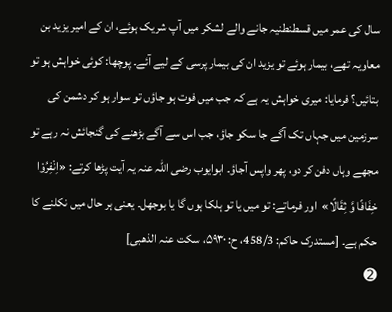سال کی عمر میں قسطنطنیہ جانے والے لشکر میں آپ شریک ہوئے، ان کے امیر یزید بن معاویہ تھے، بیمار ہوئے تو یزید ان کی بیمار پرسی کے لیے آئے۔ پوچھا: کوئی خواہش ہو تو بتائیں؟ فرمایا: میری خواہش یہ ہے کہ جب میں فوت ہو جاؤں تو سوار ہو کر دشمن کی سرزمین میں جہاں تک آگے جا سکو جاؤ، جب اس سے آگے بڑھنے کی گنجائش نہ رہے تو مجھے وہاں دفن کر دو، پھر واپس آجاؤ۔ ابوایوب رضی اللہ عنہ یہ آیت پڑھا کرتے: «اِنْفِرُوْا خِفَافًا وَّ ثِقَالًا»  اور فرماتے: تو میں یا تو ہلکا ہوں گا یا بوجھل۔ یعنی ہر حال میں نکلنے کا حکم ہے۔ [مستدرک حاکم: 458/3، ح: ۵۹۳۰، سکت عنہ الذھبی]
➋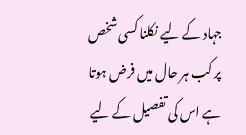جہاد کے لیے نکلنا کسی شخص پر کب ہر حال میں فرض ہوتا ہے اس کی تفصیل کے لیے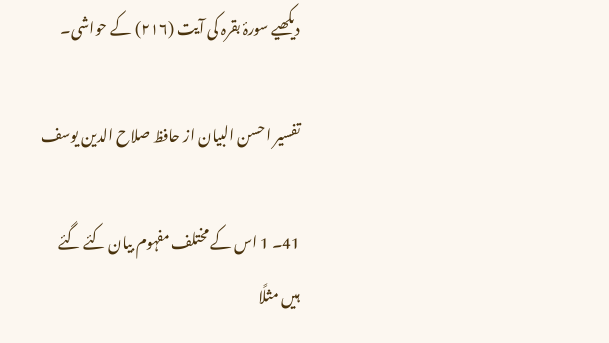دیکھیے سورۂ بقرہ کی آیت (۲۱۶) کے حواشی۔

تفسیر احسن البیان از حافظ صلاح الدین یوسف

41۔ 1 اس کے مختلف مفہوم بیان کئے گئے ہیں مثلًا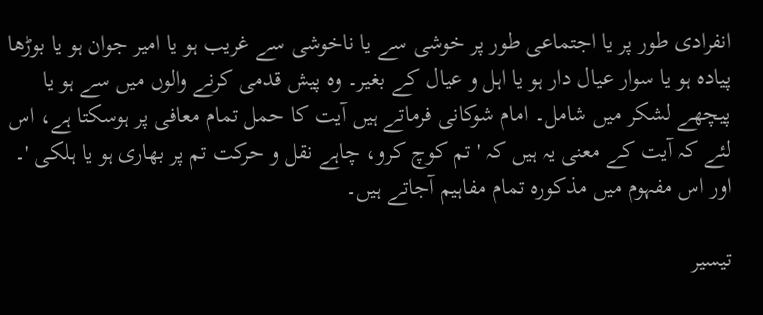انفرادی طور پر یا اجتماعی طور پر خوشی سے یا ناخوشی سے غریب ہو یا امیر جوان ہو یا بوڑھا پیادہ ہو یا سوار عیال دار ہو یا اہل و عیال کے بغیر۔ وہ پیش قدمی کرنے والوں میں سے ہو یا پیچھے لشکر میں شامل۔ امام شوکانی فرماتے ہیں آیت کا حمل تمام معافی پر ہوسکتا ہے، اس لئے کہ آیت کے معنی یہ ہیں کہ ' تم کوچ کرو، چاہے نقل و حرکت تم پر بھاری ہو یا ہلکی '۔ اور اس مفہوم میں مذکورہ تمام مفاہیم آجاتے ہیں۔

تيسير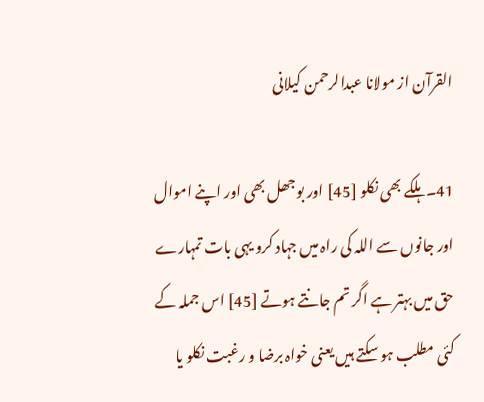القرآن از مولانا عبدالرحمن کیلانی

41۔ ہلکے بھی نکلو [45] اور بوجھل بھی اور اپنے اموال اور جانوں سے اللہ کی راہ میں جہاد کرو یہی بات تمہارے حق میں بہتر ہے اگر تم جانتے ہوتے [45] اس جملہ کے کئی مطلب ہو سکتے ہیں یعنی خواہ برضا و رغبت نکلو یا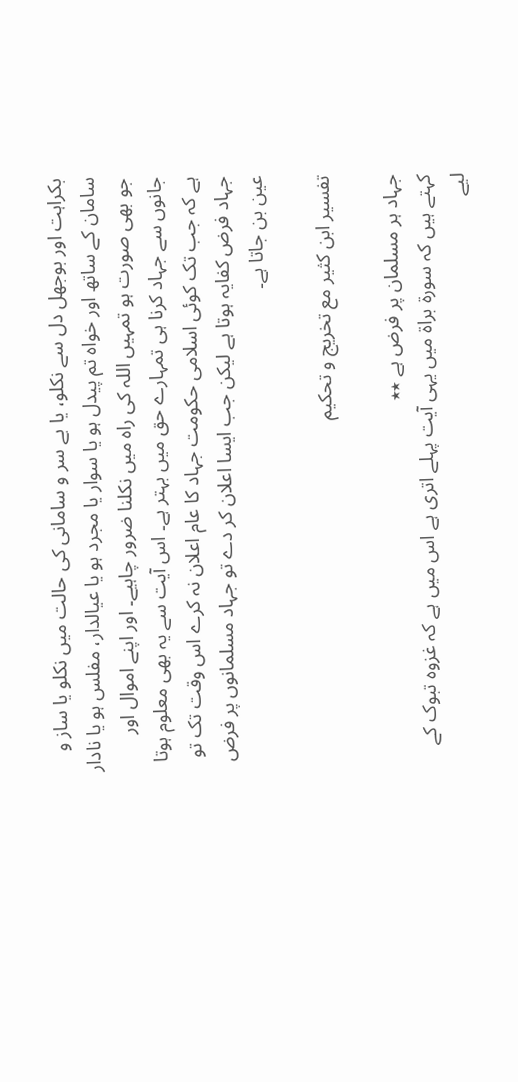بکراہت اور بوجھل دل سے نکلو، یا بے سر و سامانی کی حالت میں نکلو یا ساز و سامان کے ساتھ اور خواہ تم پیدل ہو یا سوار یا مجرد ہو یا عیالدار، مفلس ہو یا نادار جو بھی صورت ہو تمہیں اللہ کی راہ میں نکلنا ضرور چاہیے۔ اور اپنے اموال اور جانوں سے جہاد کرنا ہی تمہارے حق میں بہتر ہے۔ اس آیت سے یہ بھی معلوم ہوتا ہے کہ جب تک کوئی اسلامی حکومت جہاد کا عام اعلان نہ کرے اس وقت تک تو جہاد فرض کفایہ ہوتا ہے لیکن جب ایسا اعلان کر دے تو جہاد مسلمانوں پر فرض عین بن جاتا ہے۔

تفسیر ابن کثیر مع تخریج و تحکیم

جہاد ہر مسلمان پر فرض ہے ٭٭
کہتے ہیں کہ سورۃ براۃ میں یہی آیت پہلے اتری ہے اس میں ہے کہ غزوہ تبوک کے لیے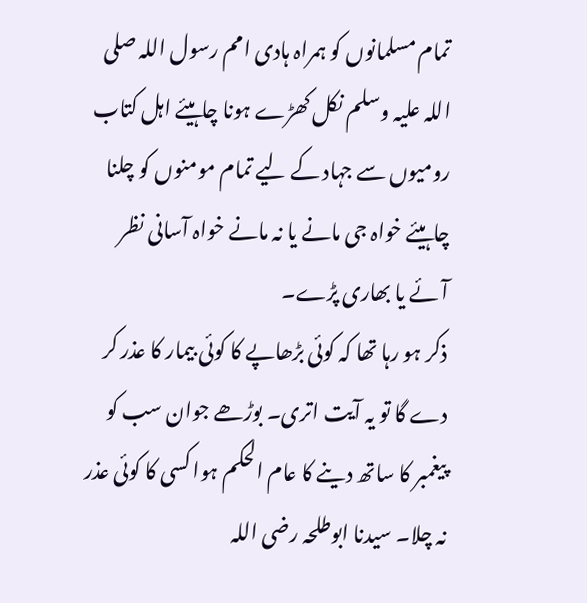تمام مسلمانوں کو ہمراہ ہادی امم رسول اللہ صلی اللہ علیہ وسلم نکل کھڑے ہونا چاہیئے اہل کتاب رومیوں سے جہاد کے لیے تمام مومنوں کو چلنا چاہیئے خواہ جی مانے یا نہ مانے خواہ آسانی نظر آئے یا بھاری پڑے۔
ذکر ہو رہا تھا کہ کوئی بڑھاپے کا کوئی بیمار کا عذر کر دے گا تو یہ آیت اتری۔ بوڑھے جوان سب کو پیغمبر کا ساتھ دینے کا عام الحکم ہوا کسی کا کوئی عذر نہ چلا۔ سیدنا ابوطلحہ رضی اللہ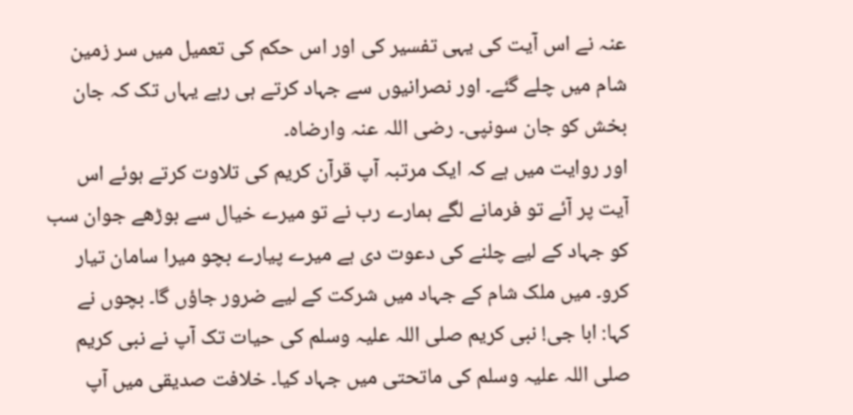عنہ نے اس آیت کی یہی تفسیر کی اور اس حکم کی تعمیل میں سر زمین شام میں چلے گئے۔ اور نصرانیوں سے جہاد کرتے ہی رہے یہاں تک کہ جان بخش کو جان سونپی۔ رضی اللہ عنہ وارضاہ۔
اور روایت میں ہے کہ ایک مرتبہ آپ قرآن کریم کی تلاوت کرتے ہوئے اس آیت پر آئے تو فرمانے لگے ہمارے رب نے تو میرے خیال سے بوڑھے جوان سب کو جہاد کے لیے چلنے کی دعوت دی ہے میرے پیارے بچو میرا سامان تیار کرو۔ میں ملک شام کے جہاد میں شرکت کے لیے ضرور جاؤں گا۔ بچوں نے کہا: ابا جی! نبی کریم صلی اللہ علیہ وسلم کی حیات تک آپ نے نبی کریم صلی اللہ علیہ وسلم کی ماتحتی میں جہاد کیا۔ خلافت صدیقی میں آپ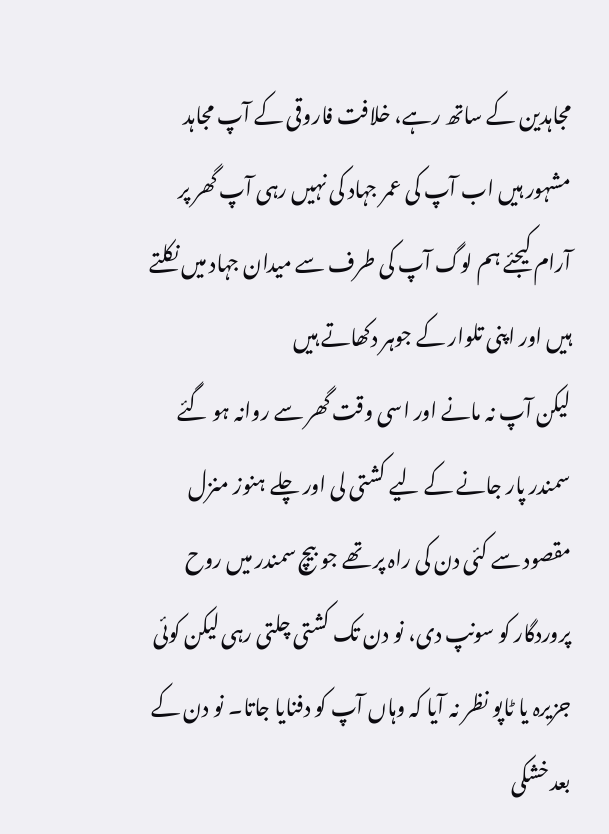مجاہدین کے ساتھ رہے، خلافت فاروقی کے آپ مجاہد مشہور ہیں اب آپ کی عمر جہاد کی نہیں رہی آپ گھر پر آرام کیجئے ہم لوگ آپ کی طرف سے میدان جہاد میں نکلتے ہیں اور اپنی تلوار کے جوہر دکھاتے ہیں
لیکن آپ نہ مانے اور اسی وقت گھر سے روانہ ہو گئے سمندر پار جانے کے لیے کشتی لی اور چلے ہنوز منزل مقصود سے کئی دن کی راہ پر تھے جو بیچ سمندر میں روح پروردگار کو سونپ دی، نو دن تک کشتی چلتی رہی لیکن کوئی جزیرہ یا ٹاپو نظر نہ آیا کہ وہاں آپ کو دفنایا جاتا۔ نو دن کے بعد خشکی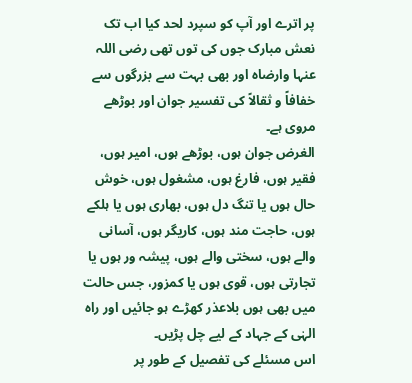پر اترے اور آپ کو سپرد لحد کیا اب تک نعش مبارک جوں کی توں تھی رضی اللہ عنہا وارضاہ اور بھی بہت سے بزرگوں سے خفافاً و ثقالاً کی تفسیر جوان اور بوڑھے مروی ہے۔
الغرض جوان ہوں، بوڑھے ہوں، امیر ہوں، فقیر ہوں، فارغ ہوں، مشغول ہوں، خوش حال ہوں یا تنگ دل ہوں، بھاری ہوں یا ہلکے ہوں، حاجت مند ہوں، کاریگر ہوں، آسانی والے ہوں، سختی والے ہوں، پیشہ ور ہوں یا تجارتی ہوں، قوی ہوں یا کمزور، جس حالت میں بھی ہوں بلاعذر کھڑے ہو جائیں اور راہ الہٰی کے جہاد کے لیے چل پڑیں۔
اس مسئلے کی تفصیل کے طور پر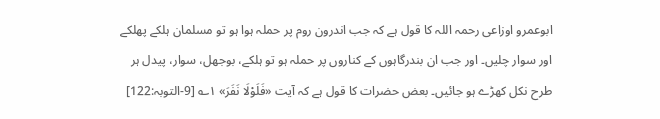ابوعمرو اوزاعی رحمہ اللہ کا قول ہے کہ جب اندرون روم پر حملہ ہوا ہو تو مسلمان ہلکے پھلکے اور سوار چلیں۔ اور جب ان بندرگاہوں کے کناروں پر حملہ ہو تو ہلکے، بوجھل، سوار، پیدل ہر طرح نکل کھڑے ہو جائیں۔ بعض حضرات کا قول ہے کہ آیت «فَلَوْلَا نَفَرَ» ۱؎ [9-التوبہ:122]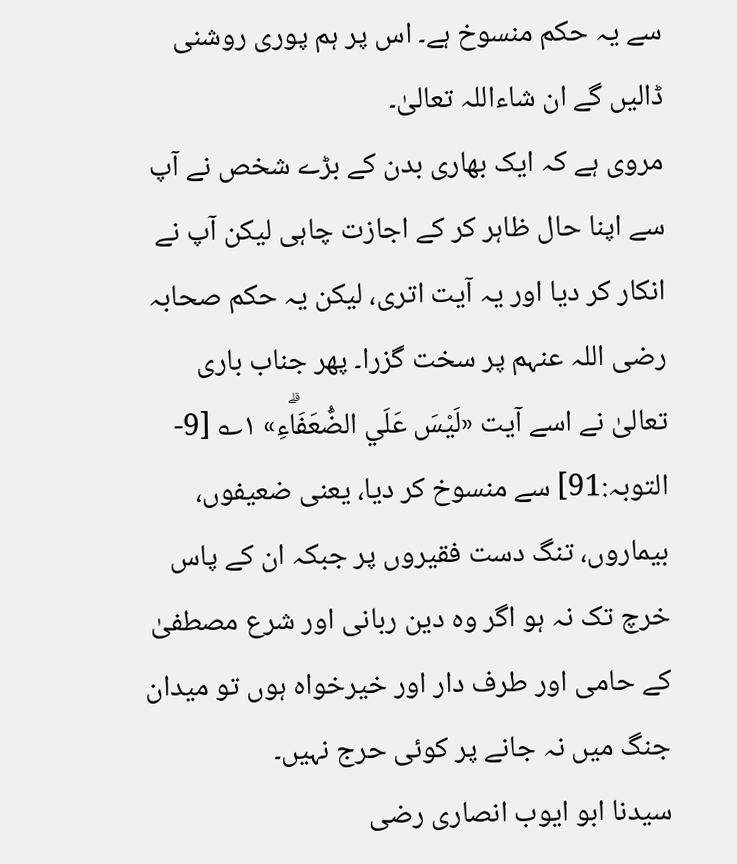سے یہ حکم منسوخ ہے۔ اس پر ہم پوری روشنی ڈالیں گے ان شاءاللہ تعالیٰ۔
مروی ہے کہ ایک بھاری بدن کے بڑے شخص نے آپ سے اپنا حال ظاہر کر کے اجازت چاہی لیکن آپ نے انکار کر دیا اور یہ آیت اتری، لیکن یہ حکم صحابہ رضی اللہ عنہم پر سخت گزرا۔ پھر جناب باری تعالیٰ نے اسے آیت «لَيْسَ عَلَي الضُّعَفَاۗءِ» ۱؎ [9-التوبہ:91] سے منسوخ کر دیا، یعنی ضعیفوں، بیماروں، تنگ دست فقیروں پر جبکہ ان کے پاس خرچ تک نہ ہو اگر وہ دین ربانی اور شرع مصطفیٰ کے حامی اور طرف دار اور خیرخواہ ہوں تو میدان جنگ میں نہ جانے پر کوئی حرج نہیں۔
سیدنا ابو ایوب انصاری رضی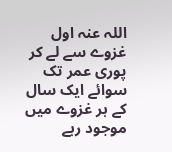اللہ عنہ اول غزوے سے لے کر پوری عمر تک سوائے ایک سال کے ہر غزوے میں موجود رہے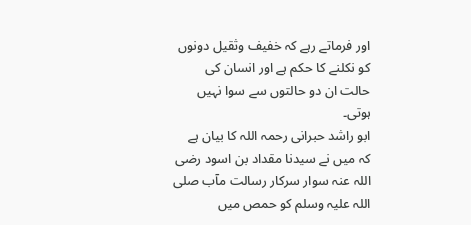اور فرماتے رہے کہ خفیف وثقیل دونوں کو نکلنے کا حکم ہے اور انسان کی حالت ان دو حالتوں سے سوا نہیں ہوتی۔
ابو راشد حبرانی رحمہ اللہ کا بیان ہے کہ میں نے سیدنا مقداد بن اسود رضی اللہ عنہ سوار سرکار رسالت مآب صلی اللہ علیہ وسلم کو حمص میں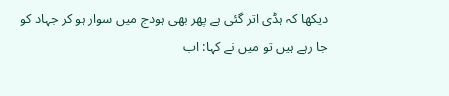دیکھا کہ ہڈی اتر گئی ہے پھر بھی ہودج میں سوار ہو کر جہاد کو جا رہے ہیں تو میں نے کہا: اب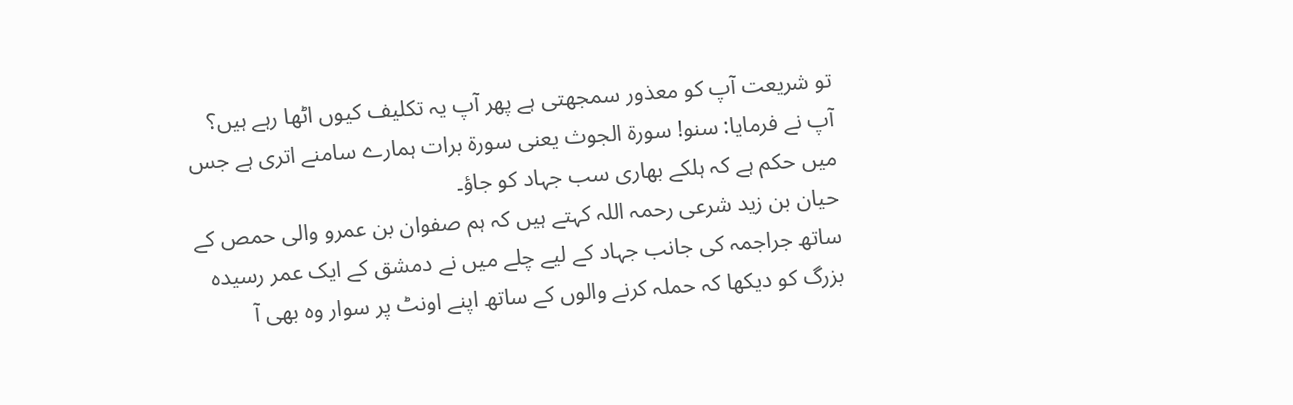تو شریعت آپ کو معذور سمجھتی ہے پھر آپ یہ تکلیف کیوں اٹھا رہے ہیں؟
آپ نے فرمایا: سنو! سورۃ الجوث یعنی سورۃ برات ہمارے سامنے اتری ہے جس میں حکم ہے کہ ہلکے بھاری سب جہاد کو جاؤ۔
حیان بن زید شرعی رحمہ اللہ کہتے ہیں کہ ہم صفوان بن عمرو والی حمص کے ساتھ جراجمہ کی جانب جہاد کے لیے چلے میں نے دمشق کے ایک عمر رسیدہ بزرگ کو دیکھا کہ حملہ کرنے والوں کے ساتھ اپنے اونٹ پر سوار وہ بھی آ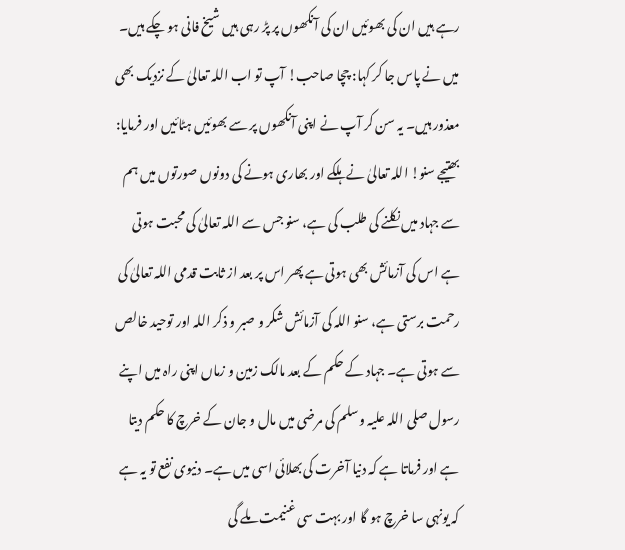رہے ہیں ان کی بھوئیں ان کی آنکھوں پر پڑ رہی ہیں شیخ فانی ہو چکے ہیں۔ میں نے پاس جا کر کہا: چچا صاحب! آپ تو اب اللہ تعالیٰ کے نزدیک بھی معذور ہیں۔ یہ سن کر آپ نے اپنی آنکھوں پر سے بھوئیں ہٹائیں اور فرمایا: بھتیجے سنو! اللہ تعالیٰ نے ہلکے اور بھاری ہونے کی دونوں صورتوں میں ہم سے جہاد میں نکلنے کی طلب کی ہے، سنو جس سے اللہ تعالیٰ کی محبت ہوتی ہے اس کی آزمائش بھی ہوتی ہے پھر اس پر بعد از ثابت قدمی اللہ تعالیٰ کی رحمت برستی ہے، سنو اللہ کی آزمائش شکر و صبر و ذکر اللہ اور توحید خالص سے ہوتی ہے۔ جہاد کے حکم کے بعد مالک زمین و زماں اپنی راہ میں اپنے رسول صلی اللہ علیہ وسلم کی مرضی میں مال و جان کے خرچ کا حکم دیتا ہے اور فرماتا ہے کہ دنیا آخرت کی بھلائی اسی میں ہے۔ دنیوی نفع تو یہ ہے کہ یونہی سا خرچ ہو گا اور بہت سی غنیمت ملے گی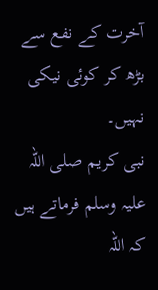آخرت کے نفع سے بڑھ کر کوئی نیکی نہیں۔
نبی کریم صلی اللہ علیہ وسلم فرماتے ہیں کہ اللہ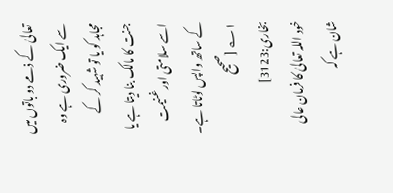تعالیٰ کے ذمے دو باتوں میں سے ایک ضروری ہے وہ مجاہد کو یا تو شہید کر کے جنت کا مالک بنا دیتا ہے یا اسے سلامتی اور غنیمت کے ساتھ واپس لوٹاتا ہے۔ ۱؎ [صحیح بخاری:3123]
خود اللہ تعالیٰ کا فرمان عالی شان ہے کہ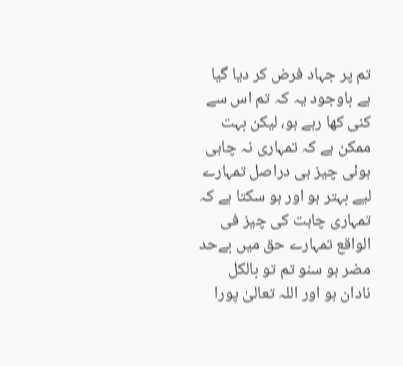تم پر جہاد فرض کر دیا گیا ہے باوجود یہ کہ تم اس سے کنی کھا رہے ہو، لیکن بہت ممکن ہے کہ تمہاری نہ چاہی ہوئی چیز ہی دراصل تمہارے لیے بہتر ہو اور ہو سکتا ہے کہ تمہاری چاہت کی چیز فی الواقع تمہارے حق میں بےحد مضر ہو سنو تم تو بالکل نادان ہو اور اللہ تعالیٰ پورا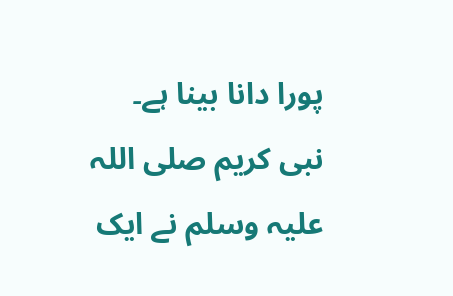پورا دانا بینا ہے۔
نبی کریم صلی اللہ علیہ وسلم نے ایک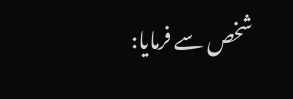شخص سے فرمایا: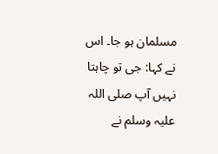مسلمان ہو جا۔ اس نے کہا: جی تو چاہتا نہیں آپ صلی اللہ علیہ وسلم نے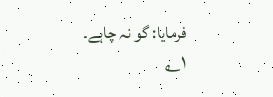فرمایا: گو نہ چاہے۔ ۱؎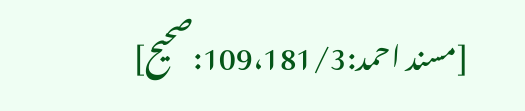[مسند احمد:109،181/3:صحیح]